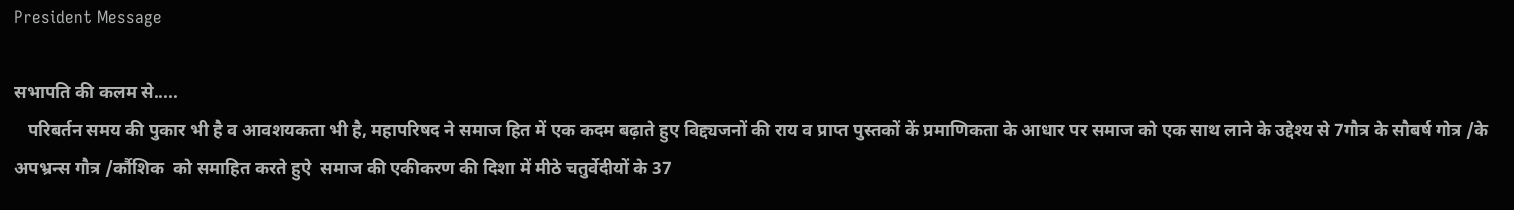President Message

सभापति की कलम से.....
   परिबर्तन समय की पुकार भी है व आवशयकता भी है, महापरिषद ने समाज हित में एक कदम बढ़ाते हुए विद्द्यजनों की राय व प्राप्त पुस्तकों कें प्रमाणिकता के आधार पर समाज को एक साथ लाने के उद्देश्य से 7गौत्र के सौबर्ष गोत्र /के अपभ्रन्स गौत्र /र्कौशिक  को समाहित करते हुऐ  समाज की एकीकरण की दिशा में मीठे चतुर्वेदीयों के 37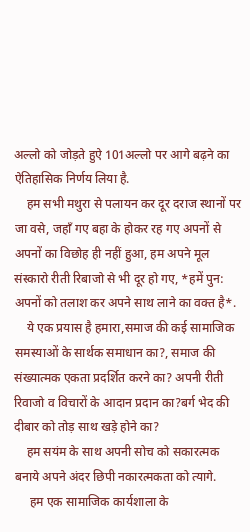अल्लो को जोड़ते हुऐ 101अल्लो पर आगे बढ़ने का ऐतिहासिक निर्णय लिया है.
    हम सभी मथुरा से पलायन कर दूर दराज स्थानों पर जा वसे, जहाँ गए बहा के होकर रह गए अपनों से अपनों का विछोह ही नहीं हुआ, हम अपने मूल संस्कारो रीती रिबाजो से भी दूर हो गए, *हमें पुन: अपनों को तलाश कर अपने साथ लाने का वक्त है*.
    ये एक प्रयास है हमारा,समाज की कई सामाजिक समस्याओं के सार्थक समाधान का?, समाज की संख्यात्मक एकता प्रदर्शित करने का? अपनी रीती रिवाजो व विचारों के आदान प्रदान का?बर्ग भेद की दीबार को तोड़ साथ खड़े होने का?
    हम सयंम के साथ अपनी सोच को सकारत्मक बनाये अपने अंदर छिपी नकारत्मकता को त्यागे.
     हम एक सामाजिक कार्यशाला के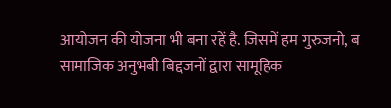आयोजन की योजना भी बना रहें है. जिसमें हम गुरुजनो, ब सामाजिक अनुभबी बिद्दजनों द्वारा सामूहिक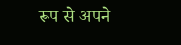रूप से अपने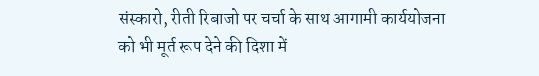संस्कारो, रीती रिबाजो पर चर्चा के साथ आगामी कार्ययोजना को भी मूर्त रूप देने की दिशा में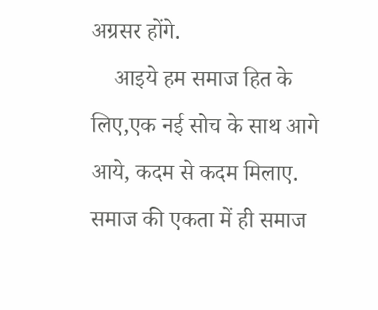अग्रसर होंगे.
    आइये हम समाज हित के लिए,एक नई सोच के साथ आगे आये, कदम से कदम मिलाए. समाज की एकता में ही समाज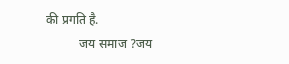की प्रगति है.
           जय समाज ?जय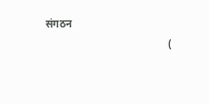संगठन
                                               (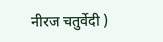नीरज चतुर्वेदी )